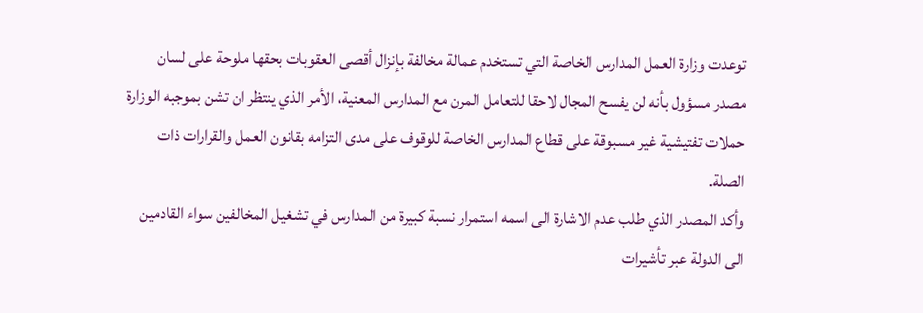توعدت وزارة العمل المدارس الخاصة التي تستخدم عمالة مخالفة بإنزال أقصى العقوبات بحقها ملوحة على لسان مصدر مسؤول بأنه لن يفسح المجال لاحقا للتعامل المرن مع المدارس المعنية، الأمر الذي ينتظر ان تشن بموجبه الوزارة حملات تفتيشية غير مسبوقة على قطاع المدارس الخاصة للوقوف على مدى التزامه بقانون العمل والقرارات ذات الصلة.
وأكد المصدر الذي طلب عدم الاشارة الى اسمه استمرار نسبة كبيرة من المدارس في تشغيل المخالفين سواء القادمين الى الدولة عبر تأشيرات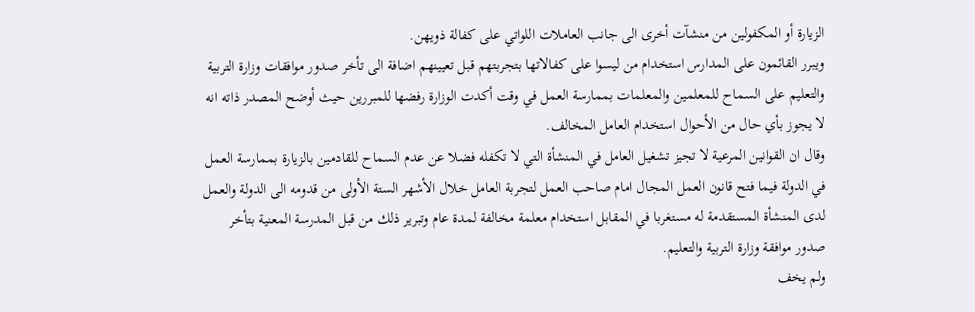الزيارة أو المكفولين من منشآت أخرى الى جانب العاملات اللواتي على كفالة ذويهن.
ويبرر القائمون على المدارس استخدام من ليسوا على كفالاتها بتجربتهم قبل تعيينهم اضافة الى تأخر صدور موافقات وزارة التربية والتعليم على السماح للمعلمين والمعلمات بممارسة العمل في وقت أكدت الوزارة رفضها للمبررين حيث أوضح المصدر ذاته انه لا يجوز بأي حال من الأحوال استخدام العامل المخالف.
وقال ان القوانين المرعية لا تجيز تشغيل العامل في المنشأة التي لا تكفله فضلا عن عدم السماح للقادمين بالزيارة بممارسة العمل في الدولة فيما فتح قانون العمل المجال امام صاحب العمل لتجربة العامل خلال الأشهر الستة الأولى من قدومه الى الدولة والعمل لدى المنشأة المستقدمة له مستغربا في المقابل استخدام معلمة مخالفة لمدة عام وتبرير ذلك من قبل المدرسة المعنية بتأخر صدور موافقة وزارة التربية والتعليم.
ولم يخف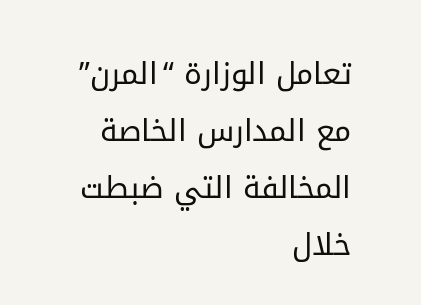تعامل الوزارة “المرن” مع المدارس الخاصة المخالفة التي ضبطت خلال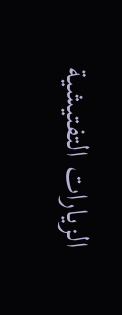الزيارات التفتيشية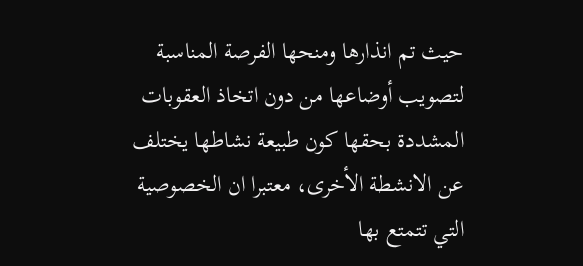حيث تم انذارها ومنحها الفرصة المناسبة لتصويب أوضاعها من دون اتخاذ العقوبات المشددة بحقها كون طبيعة نشاطها يختلف عن الانشطة الأخرى، معتبرا ان الخصوصية التي تتمتع بها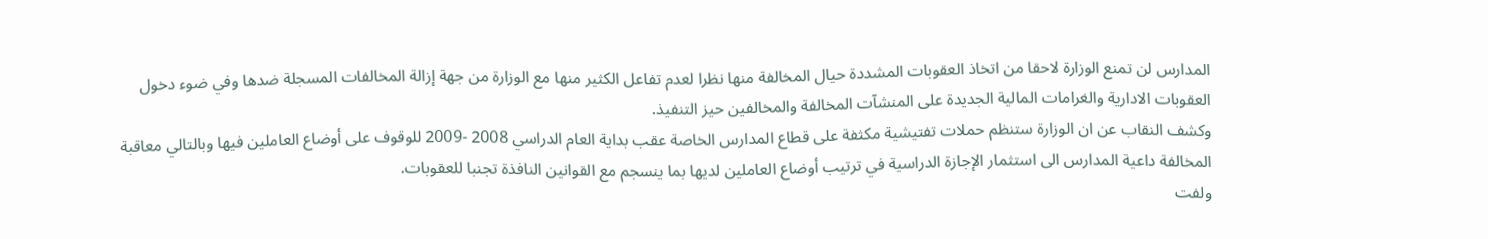المدارس لن تمنع الوزارة لاحقا من اتخاذ العقوبات المشددة حيال المخالفة منها نظرا لعدم تفاعل الكثير منها مع الوزارة من جهة إزالة المخالفات المسجلة ضدها وفي ضوء دخول العقوبات الادارية والغرامات المالية الجديدة على المنشآت المخالفة والمخالفين حيز التنفيذ.
وكشف النقاب عن ان الوزارة ستنظم حملات تفتيشية مكثفة على قطاع المدارس الخاصة عقب بداية العام الدراسي 2008 -2009 للوقوف على أوضاع العاملين فيها وبالتالي معاقبة المخالفة داعية المدارس الى استثمار الإجازة الدراسية في ترتيب أوضاع العاملين لديها بما ينسجم مع القوانين النافذة تجنبا للعقوبات.
ولفت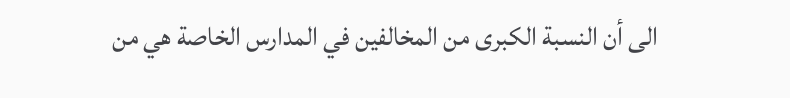الى أن النسبة الكبرى من المخالفين في المدارس الخاصة هي من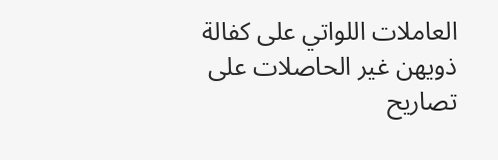العاملات اللواتي على كفالة ذويهن غير الحاصلات على تصاريح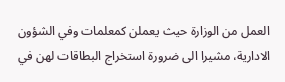العمل من الوزارة حيث يعملن كمعلمات وفي الشؤون الادارية، مشيرا الى ضرورة استخراج البطاقات لهن في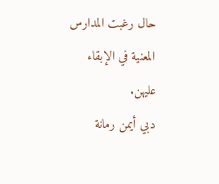حال رغبت المدارس المعنية في الإبقاء عليهن.
دبي أيمن رمانة